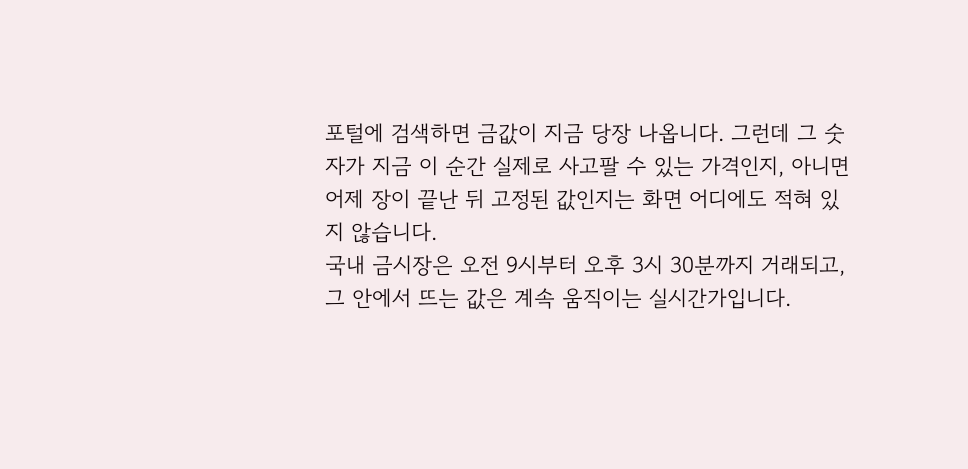포털에 검색하면 금값이 지금 당장 나옵니다. 그런데 그 숫자가 지금 이 순간 실제로 사고팔 수 있는 가격인지, 아니면 어제 장이 끝난 뒤 고정된 값인지는 화면 어디에도 적혀 있지 않습니다.
국내 금시장은 오전 9시부터 오후 3시 30분까지 거래되고, 그 안에서 뜨는 값은 계속 움직이는 실시간가입니다.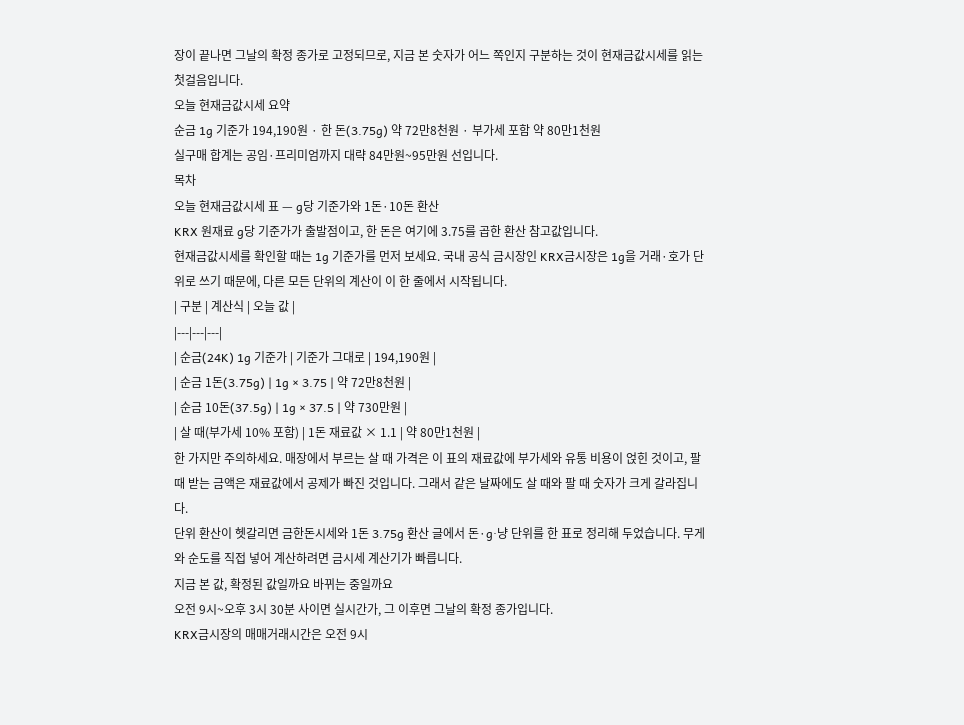장이 끝나면 그날의 확정 종가로 고정되므로, 지금 본 숫자가 어느 쪽인지 구분하는 것이 현재금값시세를 읽는 첫걸음입니다.
오늘 현재금값시세 요약
순금 1g 기준가 194,190원 · 한 돈(3.75g) 약 72만8천원 · 부가세 포함 약 80만1천원
실구매 합계는 공임·프리미엄까지 대략 84만원~95만원 선입니다.
목차
오늘 현재금값시세 표 — g당 기준가와 1돈·10돈 환산
KRX 원재료 g당 기준가가 출발점이고, 한 돈은 여기에 3.75를 곱한 환산 참고값입니다.
현재금값시세를 확인할 때는 1g 기준가를 먼저 보세요. 국내 공식 금시장인 KRX금시장은 1g을 거래·호가 단위로 쓰기 때문에, 다른 모든 단위의 계산이 이 한 줄에서 시작됩니다.
| 구분 | 계산식 | 오늘 값 |
|---|---|---|
| 순금(24K) 1g 기준가 | 기준가 그대로 | 194,190원 |
| 순금 1돈(3.75g) | 1g × 3.75 | 약 72만8천원 |
| 순금 10돈(37.5g) | 1g × 37.5 | 약 730만원 |
| 살 때(부가세 10% 포함) | 1돈 재료값 × 1.1 | 약 80만1천원 |
한 가지만 주의하세요. 매장에서 부르는 살 때 가격은 이 표의 재료값에 부가세와 유통 비용이 얹힌 것이고, 팔 때 받는 금액은 재료값에서 공제가 빠진 것입니다. 그래서 같은 날짜에도 살 때와 팔 때 숫자가 크게 갈라집니다.
단위 환산이 헷갈리면 금한돈시세와 1돈 3.75g 환산 글에서 돈·g·냥 단위를 한 표로 정리해 두었습니다. 무게와 순도를 직접 넣어 계산하려면 금시세 계산기가 빠릅니다.
지금 본 값, 확정된 값일까요 바뀌는 중일까요
오전 9시~오후 3시 30분 사이면 실시간가, 그 이후면 그날의 확정 종가입니다.
KRX금시장의 매매거래시간은 오전 9시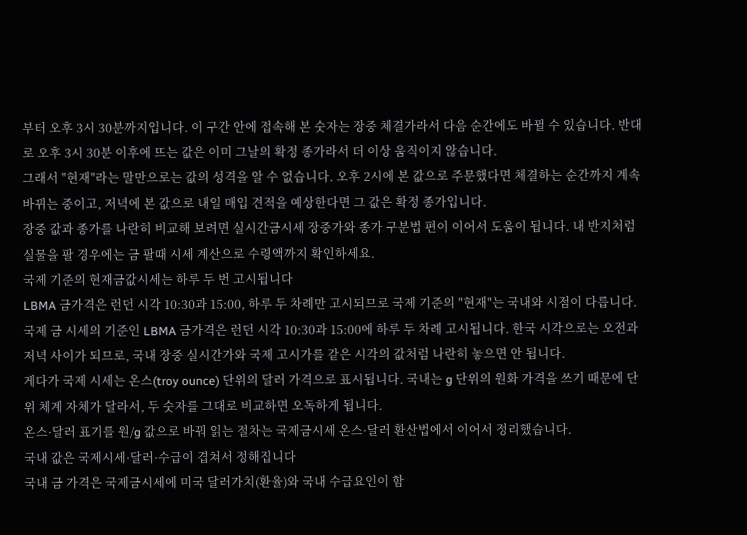부터 오후 3시 30분까지입니다. 이 구간 안에 접속해 본 숫자는 장중 체결가라서 다음 순간에도 바뀔 수 있습니다. 반대로 오후 3시 30분 이후에 뜨는 값은 이미 그날의 확정 종가라서 더 이상 움직이지 않습니다.
그래서 "현재"라는 말만으로는 값의 성격을 알 수 없습니다. 오후 2시에 본 값으로 주문했다면 체결하는 순간까지 계속 바뀌는 중이고, 저녁에 본 값으로 내일 매입 견적을 예상한다면 그 값은 확정 종가입니다.
장중 값과 종가를 나란히 비교해 보려면 실시간금시세 장중가와 종가 구분법 편이 이어서 도움이 됩니다. 내 반지처럼 실물을 팔 경우에는 금 팔때 시세 계산으로 수령액까지 확인하세요.
국제 기준의 현재금값시세는 하루 두 번 고시됩니다
LBMA 금가격은 런던 시각 10:30과 15:00, 하루 두 차례만 고시되므로 국제 기준의 "현재"는 국내와 시점이 다릅니다.
국제 금 시세의 기준인 LBMA 금가격은 런던 시각 10:30과 15:00에 하루 두 차례 고시됩니다. 한국 시각으로는 오전과 저녁 사이가 되므로, 국내 장중 실시간가와 국제 고시가를 같은 시각의 값처럼 나란히 놓으면 안 됩니다.
게다가 국제 시세는 온스(troy ounce) 단위의 달러 가격으로 표시됩니다. 국내는 g 단위의 원화 가격을 쓰기 때문에 단위 체계 자체가 달라서, 두 숫자를 그대로 비교하면 오독하게 됩니다.
온스·달러 표기를 원/g 값으로 바꿔 읽는 절차는 국제금시세 온스·달러 환산법에서 이어서 정리했습니다.
국내 값은 국제시세·달러·수급이 겹쳐서 정해집니다
국내 금 가격은 국제금시세에 미국 달러가치(환율)와 국내 수급요인이 함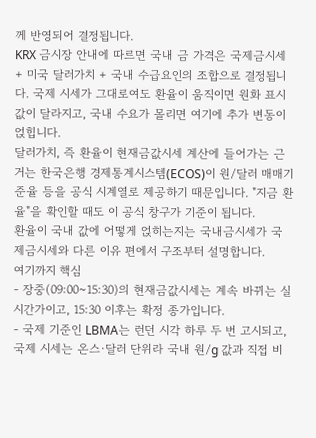께 반영되어 결정됩니다.
KRX 금시장 안내에 따르면 국내 금 가격은 국제금시세 + 미국 달러가치 + 국내 수급요인의 조합으로 결정됩니다. 국제 시세가 그대로여도 환율이 움직이면 원화 표시값이 달라지고, 국내 수요가 몰리면 여기에 추가 변동이 얹힙니다.
달러가치, 즉 환율이 현재금값시세 계산에 들어가는 근거는 한국은행 경제통계시스템(ECOS)이 원/달러 매매기준율 등을 공식 시계열로 제공하기 때문입니다. "지금 환율"을 확인할 때도 이 공식 창구가 기준이 됩니다.
환율이 국내 값에 어떻게 얹히는지는 국내금시세가 국제금시세와 다른 이유 편에서 구조부터 설명합니다.
여기까지 핵심
- 장중(09:00~15:30)의 현재금값시세는 계속 바뀌는 실시간가이고, 15:30 이후는 확정 종가입니다.
- 국제 기준인 LBMA는 런던 시각 하루 두 번 고시되고, 국제 시세는 온스·달러 단위라 국내 원/g 값과 직접 비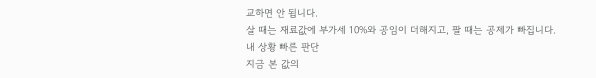교하면 안 됩니다.
살 때는 재료값에 부가세 10%와 공임이 더해지고, 팔 때는 공제가 빠집니다.
내 상황 빠른 판단
지금 본 값의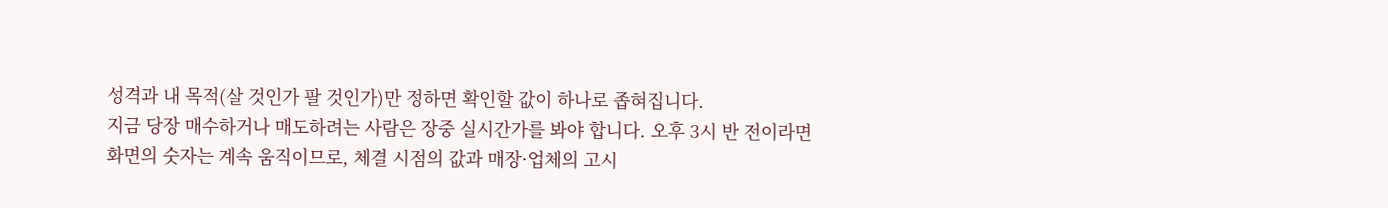성격과 내 목적(살 것인가 팔 것인가)만 정하면 확인할 값이 하나로 좁혀집니다.
지금 당장 매수하거나 매도하려는 사람은 장중 실시간가를 봐야 합니다. 오후 3시 반 전이라면 화면의 숫자는 계속 움직이므로, 체결 시점의 값과 매장·업체의 고시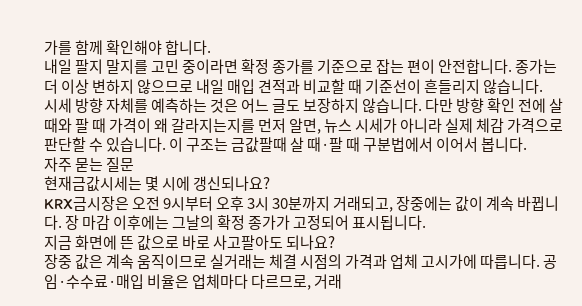가를 함께 확인해야 합니다.
내일 팔지 말지를 고민 중이라면 확정 종가를 기준으로 잡는 편이 안전합니다. 종가는 더 이상 변하지 않으므로 내일 매입 견적과 비교할 때 기준선이 흔들리지 않습니다.
시세 방향 자체를 예측하는 것은 어느 글도 보장하지 않습니다. 다만 방향 확인 전에 살 때와 팔 때 가격이 왜 갈라지는지를 먼저 알면, 뉴스 시세가 아니라 실제 체감 가격으로 판단할 수 있습니다. 이 구조는 금값팔때 살 때·팔 때 구분법에서 이어서 봅니다.
자주 묻는 질문
현재금값시세는 몇 시에 갱신되나요?
KRX금시장은 오전 9시부터 오후 3시 30분까지 거래되고, 장중에는 값이 계속 바뀝니다. 장 마감 이후에는 그날의 확정 종가가 고정되어 표시됩니다.
지금 화면에 뜬 값으로 바로 사고팔아도 되나요?
장중 값은 계속 움직이므로 실거래는 체결 시점의 가격과 업체 고시가에 따릅니다. 공임·수수료·매입 비율은 업체마다 다르므로, 거래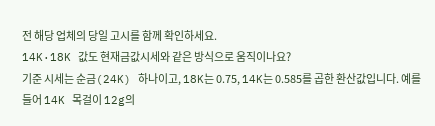전 해당 업체의 당일 고시를 함께 확인하세요.
14K·18K 값도 현재금값시세와 같은 방식으로 움직이나요?
기준 시세는 순금(24K) 하나이고, 18K는 0.75, 14K는 0.585를 곱한 환산값입니다. 예를 들어 14K 목걸이 12g의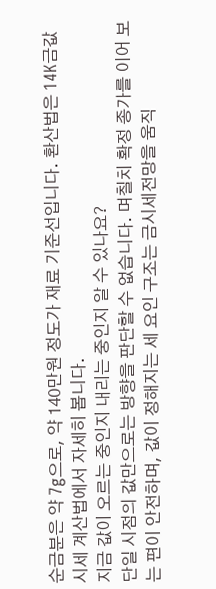순금분은 약 7g으로, 약 140만원 정도가 재료 기준선입니다. 환산법은 14K금값시세 계산법에서 자세히 봅니다.
지금 값이 오르는 중인지 내리는 중인지 알 수 있나요?
단일 시점의 값만으로는 방향을 판단할 수 없습니다. 며칠치 확정 종가를 이어 보는 편이 안전하며, 값이 정해지는 세 요인 구조는 금시세전망을 움직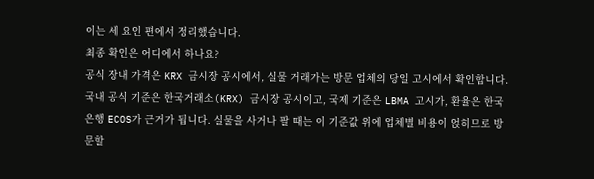이는 세 요인 편에서 정리했습니다.
최종 확인은 어디에서 하나요?
공식 장내 가격은 KRX 금시장 공시에서, 실물 거래가는 방문 업체의 당일 고시에서 확인합니다.
국내 공식 기준은 한국거래소(KRX) 금시장 공시이고, 국제 기준은 LBMA 고시가, 환율은 한국은행 ECOS가 근거가 됩니다. 실물을 사거나 팔 때는 이 기준값 위에 업체별 비용이 얹히므로 방문할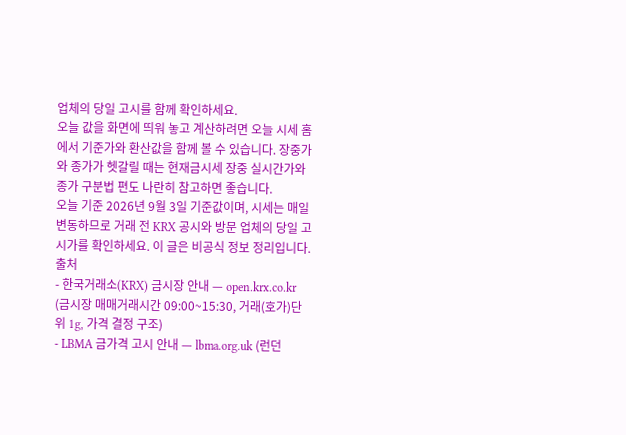업체의 당일 고시를 함께 확인하세요.
오늘 값을 화면에 띄워 놓고 계산하려면 오늘 시세 홈에서 기준가와 환산값을 함께 볼 수 있습니다. 장중가와 종가가 헷갈릴 때는 현재금시세 장중 실시간가와 종가 구분법 편도 나란히 참고하면 좋습니다.
오늘 기준 2026년 9월 3일 기준값이며, 시세는 매일 변동하므로 거래 전 KRX 공시와 방문 업체의 당일 고시가를 확인하세요. 이 글은 비공식 정보 정리입니다.
출처
- 한국거래소(KRX) 금시장 안내 — open.krx.co.kr (금시장 매매거래시간 09:00~15:30, 거래(호가)단위 1g, 가격 결정 구조)
- LBMA 금가격 고시 안내 — lbma.org.uk (런던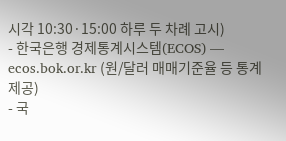시각 10:30·15:00 하루 두 차례 고시)
- 한국은행 경제통계시스템(ECOS) — ecos.bok.or.kr (원/달러 매매기준율 등 통계 제공)
- 국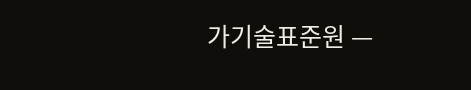가기술표준원 —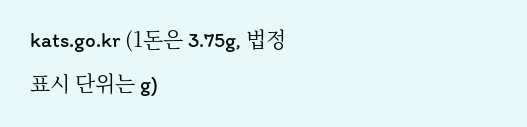kats.go.kr (1돈은 3.75g, 법정 표시 단위는 g)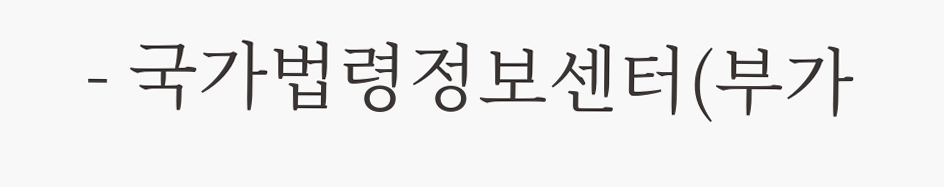- 국가법령정보센터(부가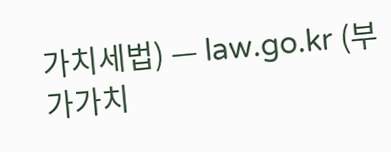가치세법) — law.go.kr (부가가치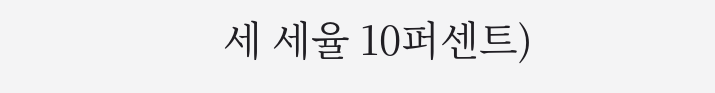세 세율 10퍼센트)